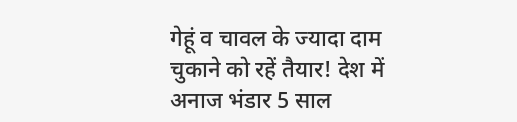गेहूं व चावल के ज्यादा दाम चुकाने को रहें तैयार! देश में अनाज भंडार 5 साल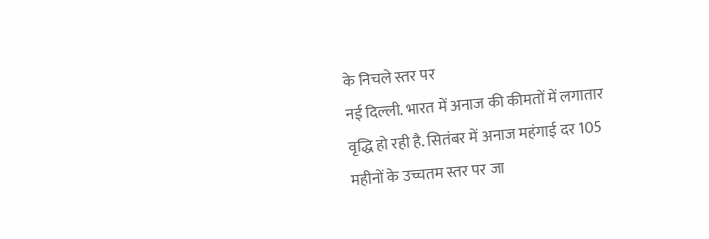के निचले स्तर पर
नई दिल्ली. भारत में अनाज की कीमतों में लगातार वृद्धि हो रही है. सितंबर में अनाज महंगाई दर 105 महीनों के उच्चतम स्तर पर जा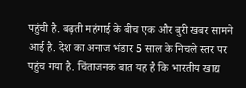पहुंची है. बढ़ती महंगाई के बीच एक और बुरी खबर सामने आई है. देश का अनाज भंडार 5 साल के निचले स्तर पर पहुंच गया है. चिंताजनक बात यह है कि भारतीय खाद्य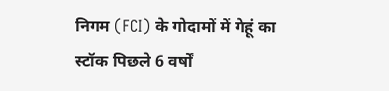निगम (FCI) के गोदामों में गेहूं का स्टॉक पिछले 6 वर्षों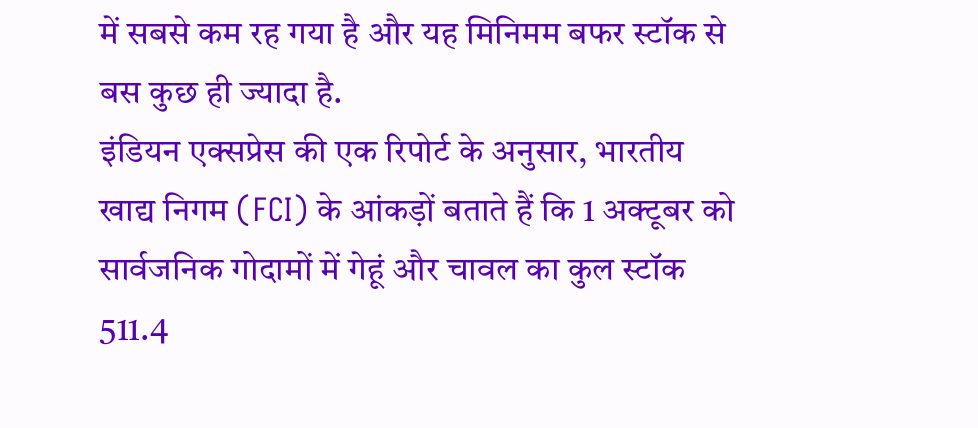में सबसे कम रह गया है और यह मिनिमम बफर स्टॉक से बस कुछ ही ज्यादा है.
इंडियन एक्सप्रेस की एक रिपोर्ट के अनुसार, भारतीय खाद्य निगम (FCI) के आंकड़ों बताते हैं कि 1 अक्टूबर को सार्वजनिक गोदामों में गेहूं और चावल का कुल स्टॉक 511.4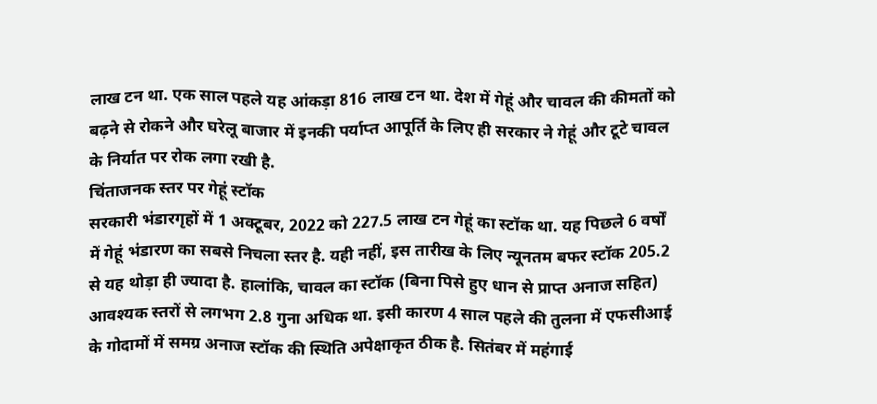लाख टन था. एक साल पहले यह आंकड़ा 816 लाख टन था. देश में गेहूं और चावल की कीमतों को बढ़ने से रोकने और घरेलू बाजार में इनकी पर्याप्त आपूर्ति के लिए ही सरकार ने गेहूं और टूटे चावल के निर्यात पर रोक लगा रखी है.
चिंताजनक स्तर पर गेहूं स्टॉक
सरकारी भंडारगृहों में 1 अक्टूबर, 2022 को 227.5 लाख टन गेहूं का स्टॉक था. यह पिछले 6 वर्षों में गेहूं भंडारण का सबसे निचला स्तर है. यही नहीं, इस तारीख के लिए न्यूनतम बफर स्टॉक 205.2 से यह थोड़ा ही ज्यादा है. हालांकि, चावल का स्टॉक (बिना पिसे हुए धान से प्राप्त अनाज सहित) आवश्यक स्तरों से लगभग 2.8 गुना अधिक था. इसी कारण 4 साल पहले की तुलना में एफसीआई के गोदामों में समग्र अनाज स्टॉक की स्थिति अपेक्षाकृत ठीक है. सितंबर में महंगाई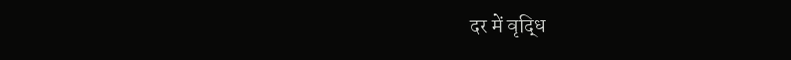दर में वृद्धि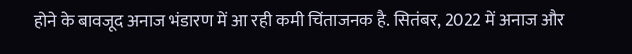होने के बावजूद अनाज भंडारण में आ रही कमी चिंताजनक है. सितंबर, 2022 में अनाज और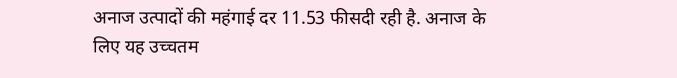अनाज उत्पादों की महंगाई दर 11.53 फीसदी रही है. अनाज के लिए यह उच्चतम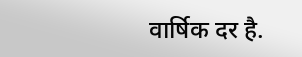वार्षिक दर है.